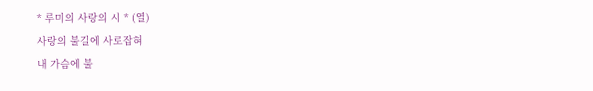* 루미의 사랑의 시 * (열)
사랑의 불길에 사로잡혀
내 가슴에 불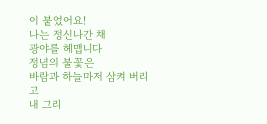이 붙었어요!
나는 정신나간 채
광야를 헤맵니다
정념의 불꽃은
바람과 하늘마저 삼켜 버리고
내 그리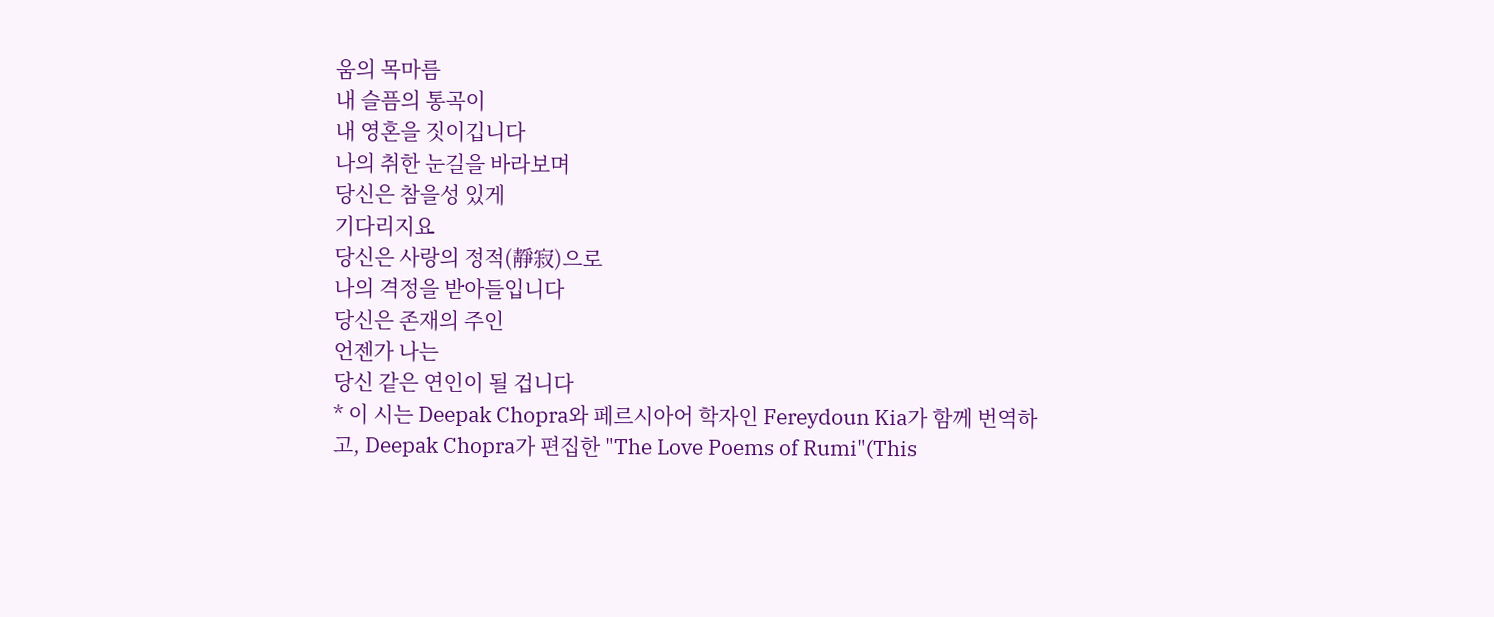움의 목마름
내 슬픔의 통곡이
내 영혼을 짓이깁니다
나의 취한 눈길을 바라보며
당신은 참을성 있게
기다리지요
당신은 사랑의 정적(靜寂)으로
나의 격정을 받아들입니다
당신은 존재의 주인
언젠가 나는
당신 같은 연인이 될 겁니다
* 이 시는 Deepak Chopra와 페르시아어 학자인 Fereydoun Kia가 함께 번역하고, Deepak Chopra가 편집한 "The Love Poems of Rumi"(This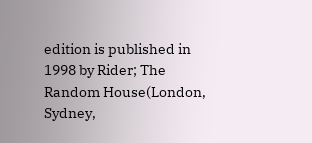edition is published in 1998 by Rider; The Random House(London, Sydney,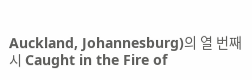Auckland, Johannesburg)의 열 번째 시 Caught in the Fire of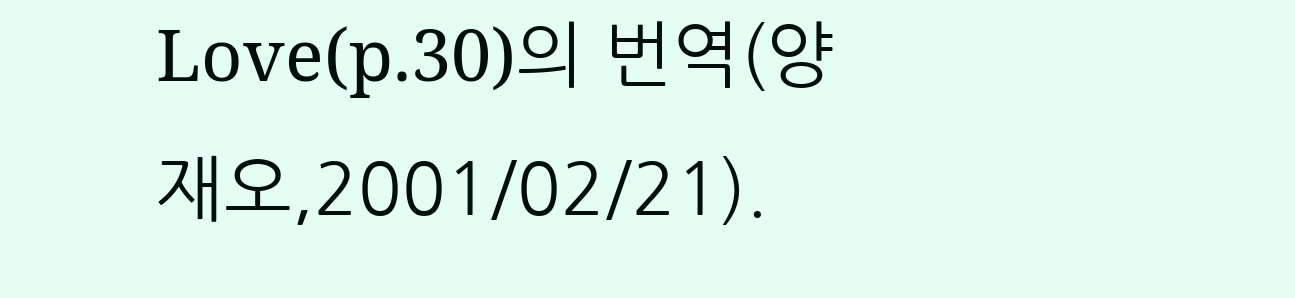Love(p.30)의 번역(양재오,2001/02/21).